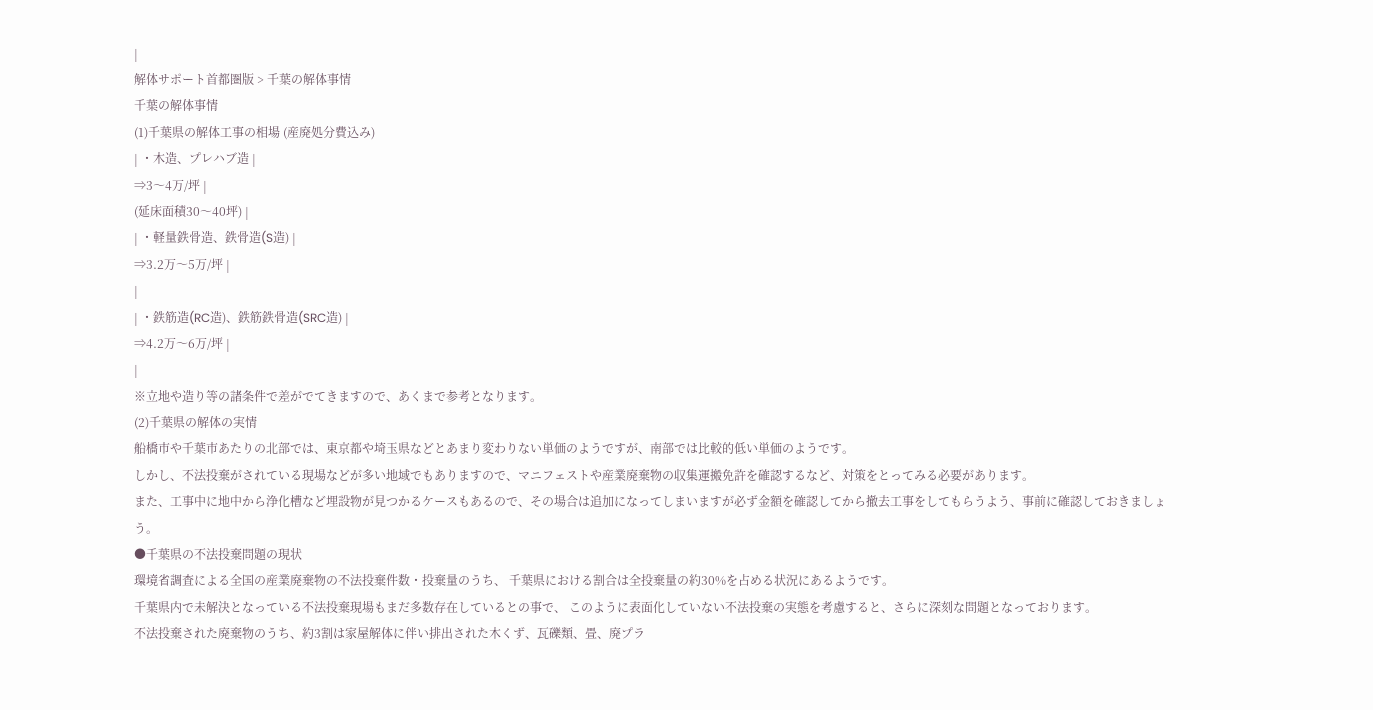|
解体サポート首都圏版 > 千葉の解体事情
千葉の解体事情
(1)千葉県の解体工事の相場 (産廃処分費込み)
| ・木造、プレハブ造 |
⇒3〜4万/坪 |
(延床面積30〜40坪) |
| ・軽量鉄骨造、鉄骨造(S造) |
⇒3.2万〜5万/坪 |
|
| ・鉄筋造(RC造)、鉄筋鉄骨造(SRC造) |
⇒4.2万〜6万/坪 |
|
※立地や造り等の諸条件で差がでてきますので、あくまで参考となります。
(2)千葉県の解体の実情
船橋市や千葉市あたりの北部では、東京都や埼玉県などとあまり変わりない単価のようですが、南部では比較的低い単価のようです。
しかし、不法投棄がされている現場などが多い地域でもありますので、マニフェストや産業廃棄物の収集運搬免許を確認するなど、対策をとってみる必要があります。
また、工事中に地中から浄化槽など埋設物が見つかるケースもあるので、その場合は追加になってしまいますが必ず金額を確認してから撤去工事をしてもらうよう、事前に確認しておきましょう。
●千葉県の不法投棄問題の現状
環境省調査による全国の産業廃棄物の不法投棄件数・投棄量のうち、 千葉県における割合は全投棄量の約30%を占める状況にあるようです。
千葉県内で未解決となっている不法投棄現場もまだ多数存在しているとの事で、 このように表面化していない不法投棄の実態を考慮すると、さらに深刻な問題となっております。
不法投棄された廃棄物のうち、約3割は家屋解体に伴い排出された木くず、瓦礫類、畳、廃プラ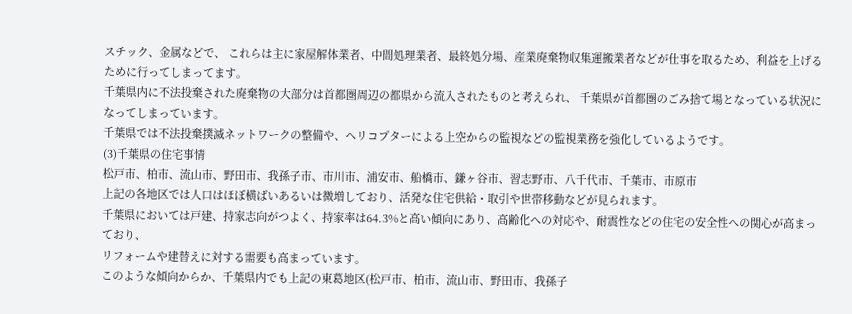スチック、金属などで、 これらは主に家屋解体業者、中間処理業者、最終処分場、産業廃棄物収集運搬業者などが仕事を取るため、利益を上げるために行ってしまってます。
千葉県内に不法投棄された廃棄物の大部分は首都圏周辺の都県から流入されたものと考えられ、 千葉県が首都圏のごみ捨て場となっている状況になってしまっています。
千葉県では不法投棄撲滅ネットワークの整備や、ヘリコプターによる上空からの監視などの監視業務を強化しているようです。
(3)千葉県の住宅事情
松戸市、柏市、流山市、野田市、我孫子市、市川市、浦安市、船橋市、鎌ヶ谷市、習志野市、八千代市、千葉市、市原市
上記の各地区では人口はほぼ横ばいあるいは微増しており、活発な住宅供給・取引や世帯移動などが見られます。
千葉県においては戸建、持家志向がつよく、持家率は64.3%と高い傾向にあり、高齢化への対応や、耐震性などの住宅の安全性への関心が高まっており、
リフォームや建替えに対する需要も高まっています。
このような傾向からか、千葉県内でも上記の東葛地区(松戸市、柏市、流山市、野田市、我孫子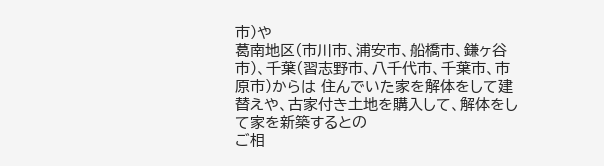市)や
葛南地区(市川市、浦安市、船橋市、鎌ヶ谷市)、千葉(習志野市、八千代市、千葉市、市原市)からは 住んでいた家を解体をして建替えや、古家付き土地を購入して、解体をして家を新築するとの
ご相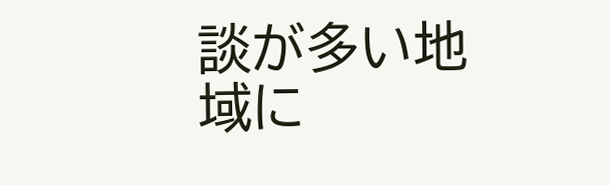談が多い地域に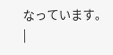なっています。
|